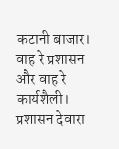कटानी बाजार। वाह रे प्रशासन और वाह रे कार्यशैली। प्रशासन देवारा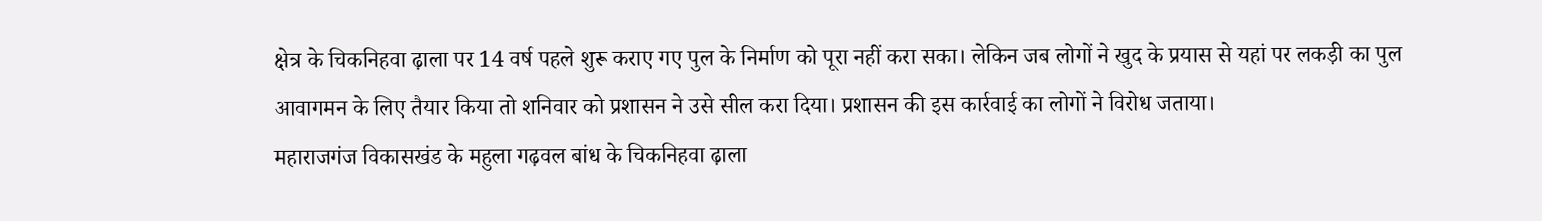क्षेत्र के चिकनिहवा ढ़ाला पर 14 वर्ष पहले शुरू कराए गए पुल के निर्माण को पूरा नहीं करा सका। लेकिन जब लोगों ने खुद के प्रयास से यहां पर लकड़ी का पुल आवागमन के लिए तैयार किया तो शनिवार को प्रशासन ने उसे सील करा दिया। प्रशासन की इस कार्रवाई का लोगों ने विरोध जताया।
महाराजगंज विकासखंड के महुला गढ़वल बांध के चिकनिहवा ढ़ाला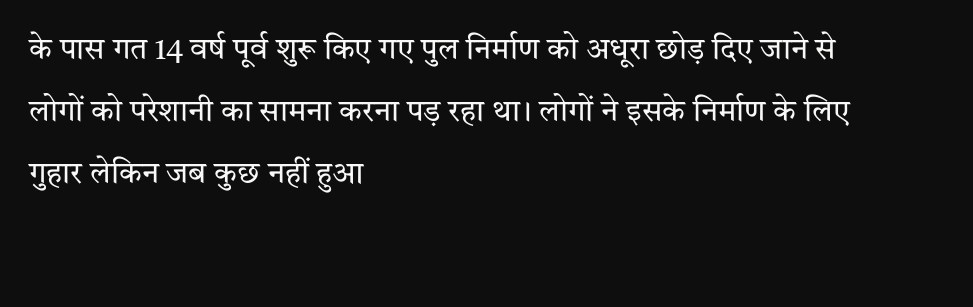के पास गत 14 वर्ष पूर्व शुरू किए गए पुल निर्माण को अधूरा छोड़ दिए जाने से लोगों को परेशानी का सामना करना पड़ रहा था। लोगों ने इसके निर्माण के लिए गुहार लेकिन जब कुछ नहीं हुआ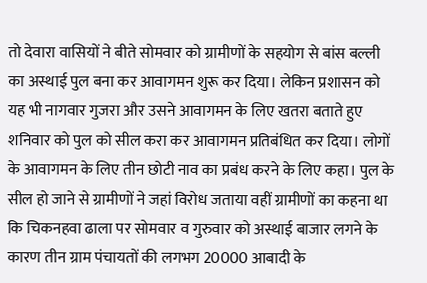तो देवारा वासियों ने बीते सोमवार को ग्रामीणों के सहयोग से बांस बल्ली का अस्थाई पुल बना कर आवागमन शुरू कर दिया। लेकिन प्रशासन को यह भी नागवार गुजरा और उसने आवागमन के लिए खतरा बताते हुए शनिवार को पुल को सील करा कर आवागमन प्रतिबंधित कर दिया। लोगों के आवागमन के लिए तीन छोटी नाव का प्रबंध करने के लिए कहा। पुल के सील हो जाने से ग्रामीणों ने जहां विरोध जताया वहीं ग्रामीणों का कहना था कि चिकनहवा ढाला पर सोमवार व गुरुवार को अस्थाई बाजार लगने के कारण तीन ग्राम पंचायतों की लगभग 20000 आबादी के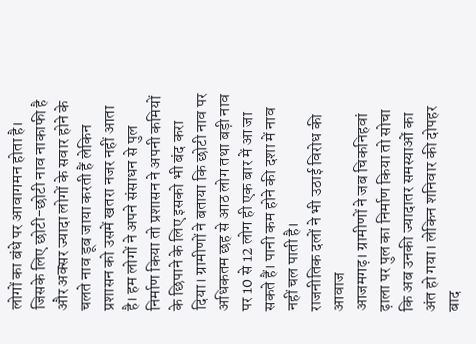लोगों का बंधे पर आवागमन होता है। जिसके लिए छोटी-छोटी नाव नाकाफी है और अक्सर ज्यादा लोगों के सवार होने के चलते नाव डूब जाया करती हैं लेकिन प्रशासन को उसमें खतरा नजर नहीं आता है। हम लोगों ने अपने संसाधन से पुल निर्माण किया तो प्रशासन ने अपनी कमियों के छिपाने के लिए इसको भी बंद करा दिया। ग्रामीणों ने बताया कि छोटी नाव पर अधिकतम छह से आठ लोग तथा बड़ी नाव पर 10 से 12 लोग ही एक बार में आ जा सकते हैं। पानी कम होने की दशा में नाव नहीं चल पाती है।
राजनीतिक दलों ने भी उठाई विरोध की आवाज
आजमगढ़। ग्रामीणों ने जब चिकनिहवां ढ़ाला पर पुल का निर्माण किया तो सोचा कि अब उनकी ज्यादातर समस्याओं का अंत हो गया। लेकिन शनिवार की दोपहर बाद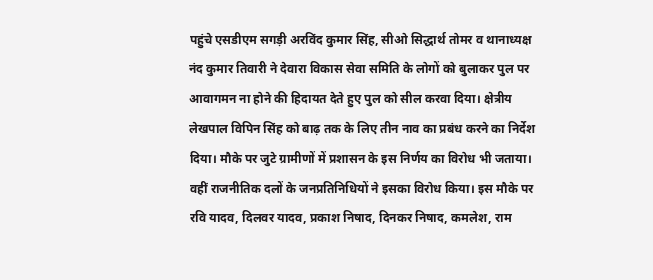पहुंचे एसडीएम सगड़ी अरविंद कुमार सिंह, सीओ सिद्धार्थ तोमर व थानाध्यक्ष नंद कुमार तिवारी ने देवारा विकास सेवा समिति के लोगों को बुलाकर पुल पर आवागमन ना होने की हिदायत देते हुए पुल को सील करवा दिया। क्षेत्रीय लेखपाल विपिन सिंह को बाढ़ तक के लिए तीन नाव का प्रबंध करने का निर्देश दिया। मौके पर जुटे ग्रामीणों में प्रशासन के इस निर्णय का विरोध भी जताया। वहीं राजनीतिक दलों के जनप्रतिनिधियों ने इसका विरोध किया। इस मौके पर रवि यादव, दिलवर यादव, प्रकाश निषाद, दिनकर निषाद, कमलेश, राम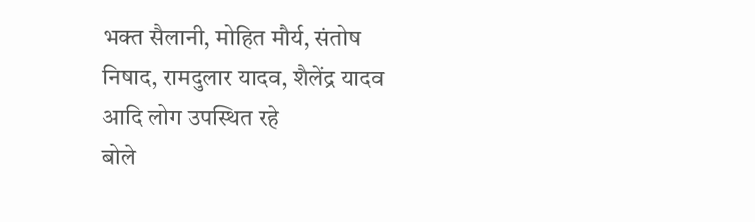भक्त सैलानी, मोहित मौर्य, संतोष निषाद, रामदुलार यादव, शैलेंद्र यादव आदि लोग उपस्थित रहे
बोले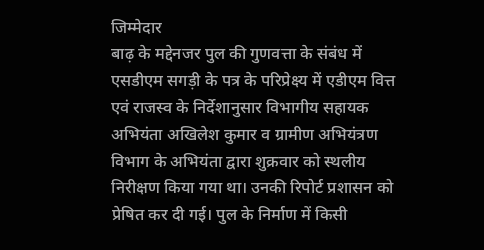जिम्मेदार
बाढ़ के मद्देनजर पुल की गुणवत्ता के संबंध में एसडीएम सगड़ी के पत्र के परिप्रेक्ष्य में एडीएम वित्त एवं राजस्व के निर्देशानुसार विभागीय सहायक अभियंता अखिलेश कुमार व ग्रामीण अभियंत्रण विभाग के अभियंता द्वारा शुक्रवार को स्थलीय निरीक्षण किया गया था। उनकी रिपोर्ट प्रशासन को प्रेषित कर दी गई। पुल के निर्माण में किसी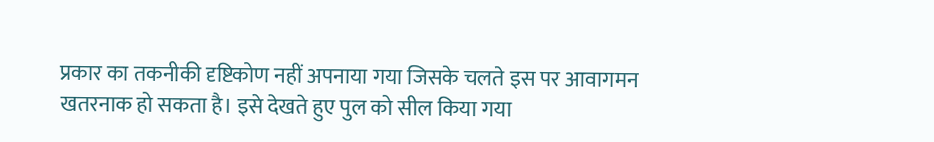प्रकार का तकनीकी दृष्टिकोण नहीं अपनाया गया जिसके चलते इस पर आवागमन खतरनाक हो सकता है। इसे देखते हुए पुल को सील किया गया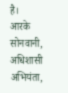है।
आरके सोनवानी, अधिशासी अभियंता,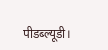पीडब्ल्यूडी।